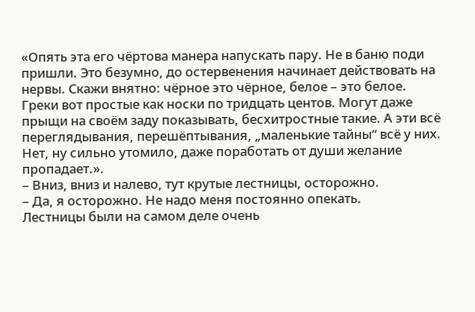«Опять эта его чёртова манера напускать пару. Не в баню поди пришли. Это безумно, до остервенения начинает действовать на нервы. Скажи внятно: чёрное это чёрное, белое – это белое. Греки вот простые как носки по тридцать центов. Могут даже прыщи на своём заду показывать, бесхитростные такие. А эти всё переглядывания, перешёптывания, „маленькие тайны“ всё у них. Нет, ну сильно утомило, даже поработать от души желание пропадает.».
– Вниз, вниз и налево, тут крутые лестницы, осторожно.
– Да, я осторожно. Не надо меня постоянно опекать.
Лестницы были на самом деле очень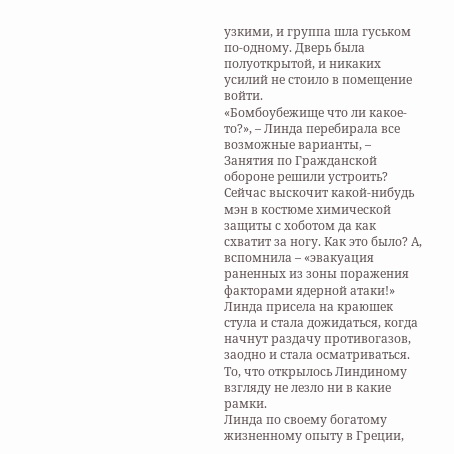узкими, и группа шла гуськом по-одному. Дверь была полуоткрытой, и никаких усилий не стоило в помещение войти.
«Бомбоубежище что ли какое-то?», – Линда перебирала все возможные варианты, – Занятия по Гражданской обороне решили устроить? Сейчас выскочит какой-нибудь мэн в костюме химической защиты с хоботом да как схватит за ногу. Как это было? А, вспомнила – «эвакуация раненных из зоны поражения факторами ядерной атаки!»
Линда присела на краюшек стула и стала дожидаться, когда начнут раздачу противогазов, заодно и стала осматриваться.
То, что открылось Линдиному взгляду не лезло ни в какие рамки.
Линда по своему богатому жизненному опыту в Греции,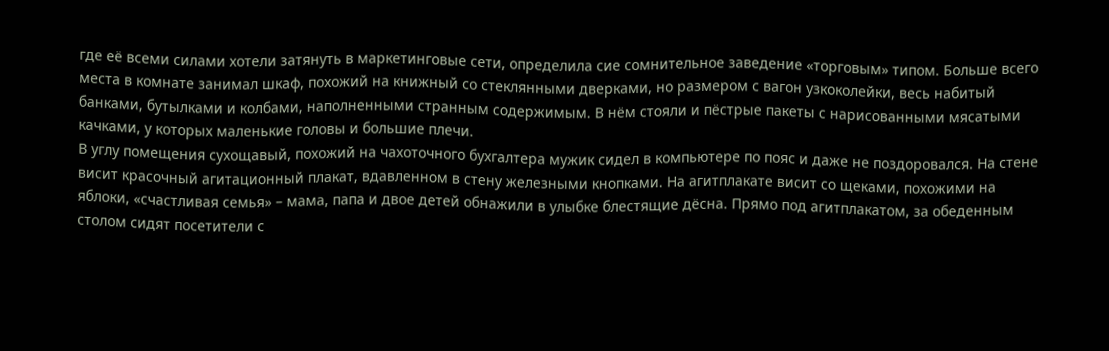где её всеми силами хотели затянуть в маркетинговые сети, определила сие сомнительное заведение «торговым» типом. Больше всего места в комнате занимал шкаф, похожий на книжный со стеклянными дверками, но размером с вагон узкоколейки, весь набитый банками, бутылками и колбами, наполненными странным содержимым. В нём стояли и пёстрые пакеты с нарисованными мясатыми качками, у которых маленькие головы и большие плечи.
В углу помещения сухощавый, похожий на чахоточного бухгалтера мужик сидел в компьютере по пояс и даже не поздоровался. На стене висит красочный агитационный плакат, вдавленном в стену железными кнопками. На агитплакате висит со щеками, похожими на яблоки, «счастливая семья» – мама, папа и двое детей обнажили в улыбке блестящие дёсна. Прямо под агитплакатом, за обеденным столом сидят посетители с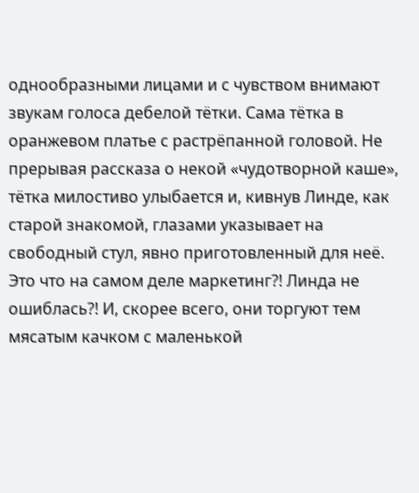однообразными лицами и с чувством внимают звукам голоса дебелой тётки. Сама тётка в оранжевом платье с растрёпанной головой. Не прерывая рассказа о некой «чудотворной каше», тётка милостиво улыбается и, кивнув Линде, как старой знакомой, глазами указывает на свободный стул, явно приготовленный для неё.
Это что на самом деле маркетинг?! Линда не ошиблась?! И, скорее всего, они торгуют тем мясатым качком с маленькой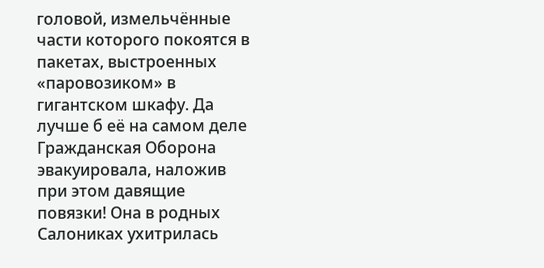головой, измельчённые части которого покоятся в пакетах, выстроенных «паровозиком» в гигантском шкафу. Да лучше б её на самом деле Гражданская Оборона эвакуировала, наложив при этом давящие повязки! Она в родных Салониках ухитрилась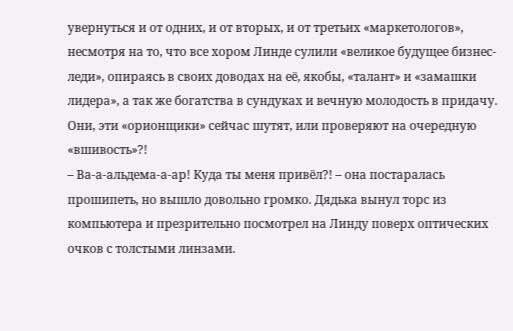увернуться и от одних, и от вторых, и от третьих «маркетологов», несмотря на то, что все хором Линде сулили «великое будущее бизнес-леди», опираясь в своих доводах на её, якобы, «талант» и «замашки лидера», а так же богатства в сундуках и вечную молодость в придачу. Они, эти «орионщики» сейчас шутят, или проверяют на очередную «вшивость»?!
– Ва-а-альдема-а-ар! Куда ты меня привёл?! – она постаралась прошипеть, но вышло довольно громко. Дядька вынул торс из компьютера и презрительно посмотрел на Линду поверх оптических очков с толстыми линзами.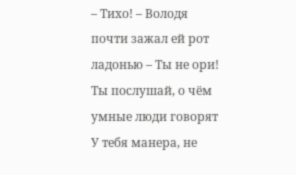– Тихо! – Володя почти зажал ей рот ладонью – Ты не ори! Ты послушай, о чём умные люди говорят У тебя манера, не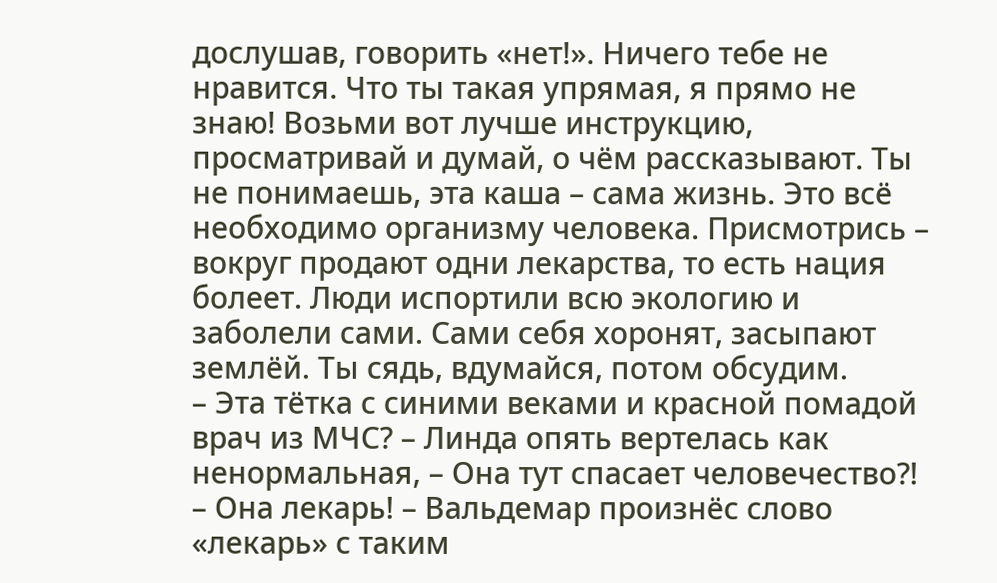дослушав, говорить «нет!». Ничего тебе не нравится. Что ты такая упрямая, я прямо не знаю! Возьми вот лучше инструкцию, просматривай и думай, о чём рассказывают. Ты не понимаешь, эта каша – сама жизнь. Это всё необходимо организму человека. Присмотрись – вокруг продают одни лекарства, то есть нация болеет. Люди испортили всю экологию и заболели сами. Сами себя хоронят, засыпают землёй. Ты сядь, вдумайся, потом обсудим.
– Эта тётка с синими веками и красной помадой врач из МЧС? – Линда опять вертелась как ненормальная, – Она тут спасает человечество?!
– Она лекарь! – Вальдемар произнёс слово «лекарь» с таким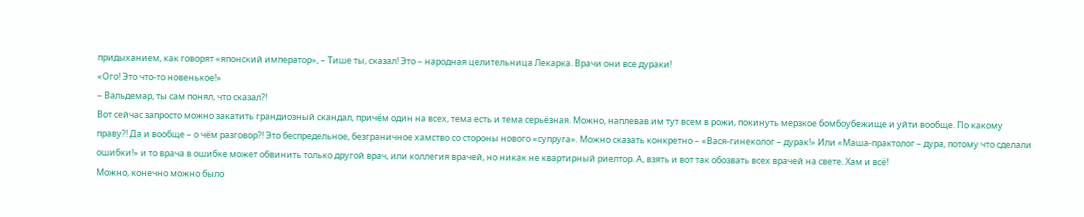придыханием, как говорят «японский император», – Тише ты, сказал! Это – народная целительница Лекарка. Врачи они все дураки!
«Ого! Это что-то новенькое!»
– Вальдемар, ты сам понял, что сказал?!
Вот сейчас запросто можно закатить грандиозный скандал, причём один на всех, тема есть и тема серьёзная. Можно, наплевав им тут всем в рожи, покинуть мерзкое бомбоубежище и уйти вообще. По какому праву?! Да и вообще – о чём разговор?! Это беспредельное, безграничное хамство со стороны нового «супруга». Можно сказать конкретно – «Вася-гинеколог – дурак!» Или «Маша-практолог – дура, потому что сделали ошибки!» и то врача в ошибке может обвинить только другой врач, или коллегия врачей, но никак не квартирный риелтор. А, взять и вот так обозвать всех врачей на свете. Хам и всё!
Можно, конечно можно было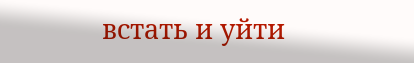встать и уйти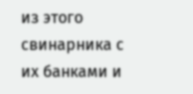из этого свинарника с их банками и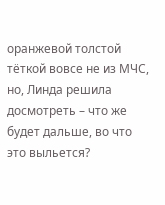оранжевой толстой тёткой вовсе не из МЧС, но, Линда решила досмотреть – что же будет дальше, во что это выльется?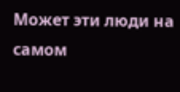Может эти люди на самом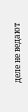деле не ведают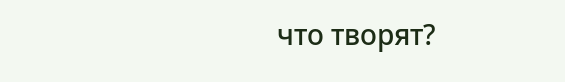что творят?